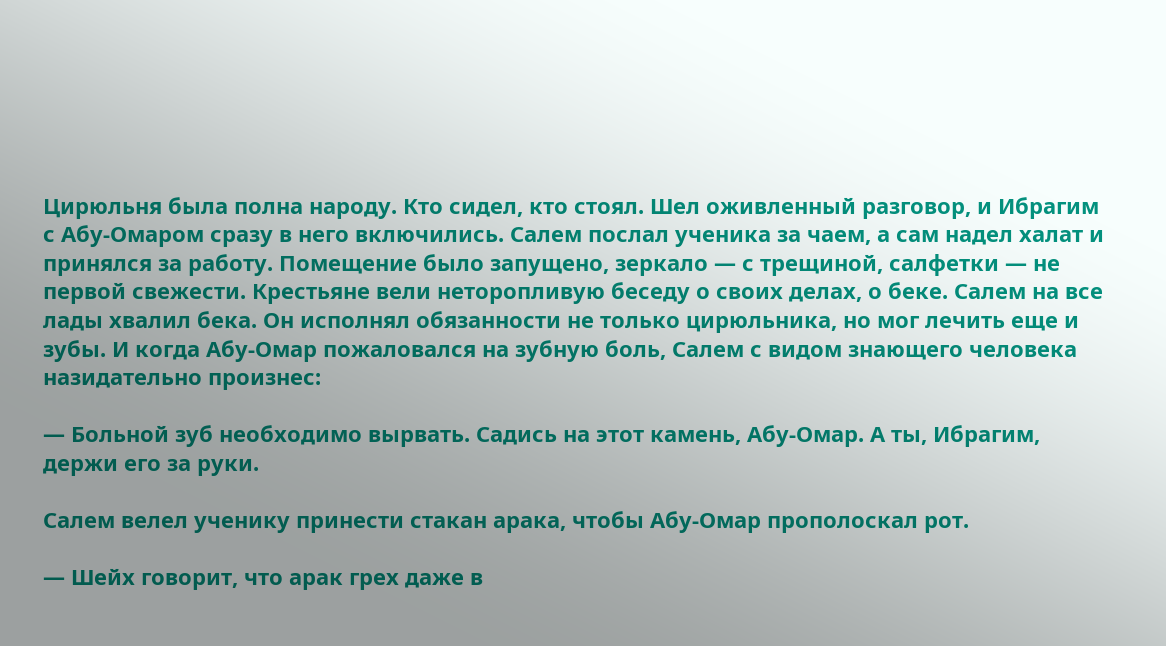Цирюльня была полна народу. Кто сидел, кто стоял. Шел оживленный разговор, и Ибрагим с Абу-Омаром сразу в него включились. Салем послал ученика за чаем, а сам надел халат и принялся за работу. Помещение было запущено, зеркало — с трещиной, салфетки — не первой свежести. Крестьяне вели неторопливую беседу о своих делах, о беке. Салем на все лады хвалил бека. Он исполнял обязанности не только цирюльника, но мог лечить еще и зубы. И когда Абу-Омар пожаловался на зубную боль, Салем с видом знающего человека назидательно произнес:

— Больной зуб необходимо вырвать. Садись на этот камень, Абу-Омар. А ты, Ибрагим, держи его за руки.

Салем велел ученику принести стакан арака, чтобы Абу-Омар прополоскал рот.

— Шейх говорит, что арак грех даже в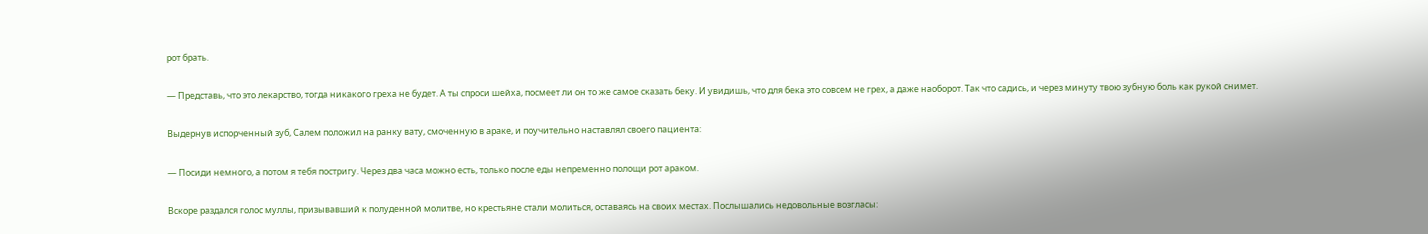рот брать.

— Представь, что это лекарство, тогда никакого греха не будет. А ты спроси шейха, посмеет ли он то же самое сказать беку. И увидишь, что для бека это совсем не грех, а даже наоборот. Так что садись, и через минуту твою зубную боль как рукой снимет.

Выдернув испорченный зуб, Салем положил на ранку вату, смоченную в араке, и поучительно наставлял своего пациента:

— Посиди немного, а потом я тебя постригу. Через два часа можно есть, только после еды непременно полощи рот араком.

Вскоре раздался голос муллы, призывавший к полуденной молитве, но крестьяне стали молиться, оставаясь на своих местах. Послышались недовольные возгласы: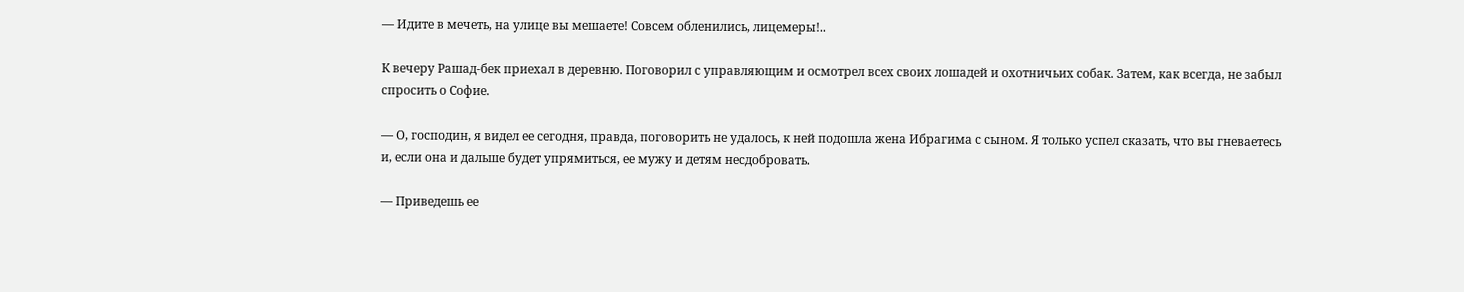— Идите в мечеть, на улице вы мешаете! Совсем обленились, лицемеры!..

К вечеру Рашад-бек приехал в деревню. Поговорил с управляющим и осмотрел всех своих лошадей и охотничьих собак. Затем, как всегда, не забыл спросить о Софие.

— О, господин, я видел ее сегодня, правда, поговорить не удалось, к ней подошла жена Ибрагима с сыном. Я только успел сказать, что вы гневаетесь и, если она и дальше будет упрямиться, ее мужу и детям несдобровать.

— Приведешь ее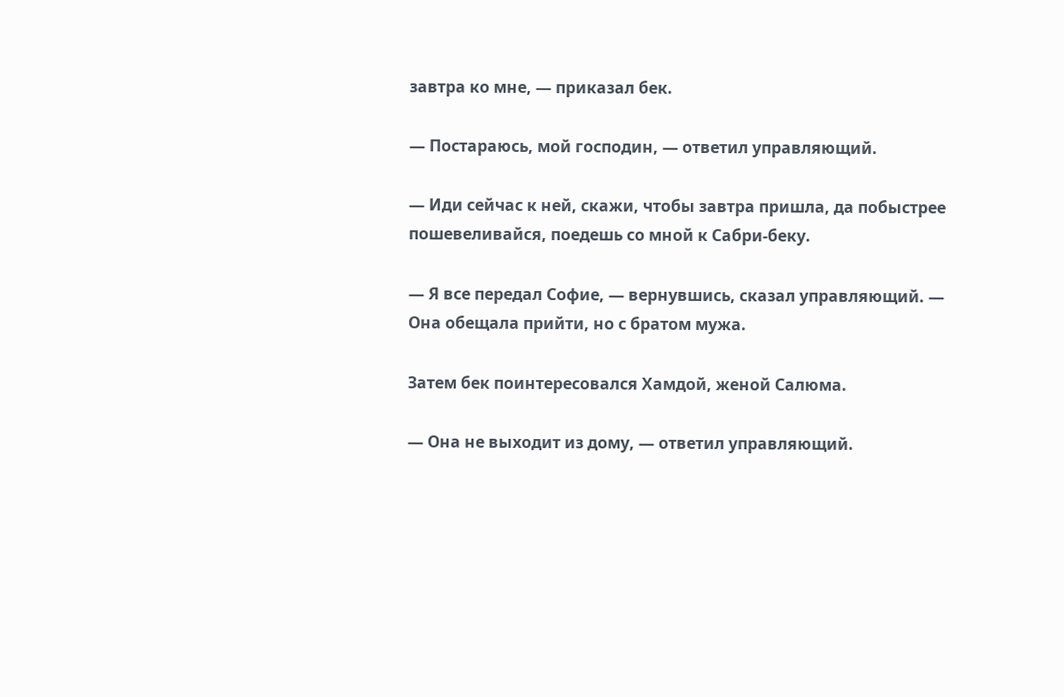завтра ко мне, — приказал бек.

— Постараюсь, мой господин, — ответил управляющий.

— Иди сейчас к ней, скажи, чтобы завтра пришла, да побыстрее пошевеливайся, поедешь со мной к Сабри-беку.

— Я все передал Софие, — вернувшись, сказал управляющий. — Она обещала прийти, но с братом мужа.

Затем бек поинтересовался Хамдой, женой Салюма.

— Она не выходит из дому, — ответил управляющий.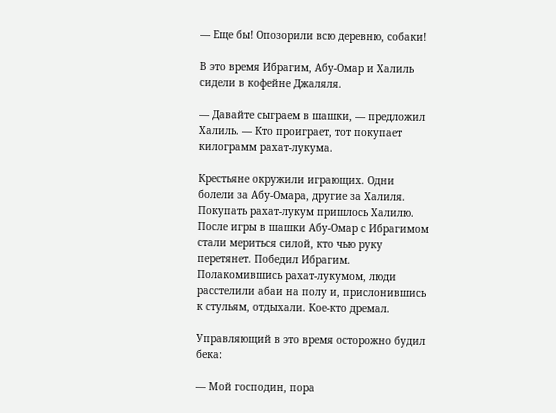— Еще бы! Опозорили всю деревню, собаки!

В это время Ибрагим, Абу-Омар и Халиль сидели в кофейне Джаляля.

— Давайте сыграем в шашки, — предложил Халиль. — Кто проиграет, тот покупает килограмм рахат-лукума.

Крестьяне окружили играющих. Одни болели за Абу-Омара, другие за Халиля. Покупать рахат-лукум пришлось Халилю. После игры в шашки Абу-Омар с Ибрагимом стали мериться силой, кто чью руку перетянет. Победил Ибрагим. Полакомившись рахат-лукумом, люди расстелили абаи на полу и, прислонившись к стульям, отдыхали. Кое-кто дремал.

Управляющий в это время осторожно будил бека:

— Мой господин, пора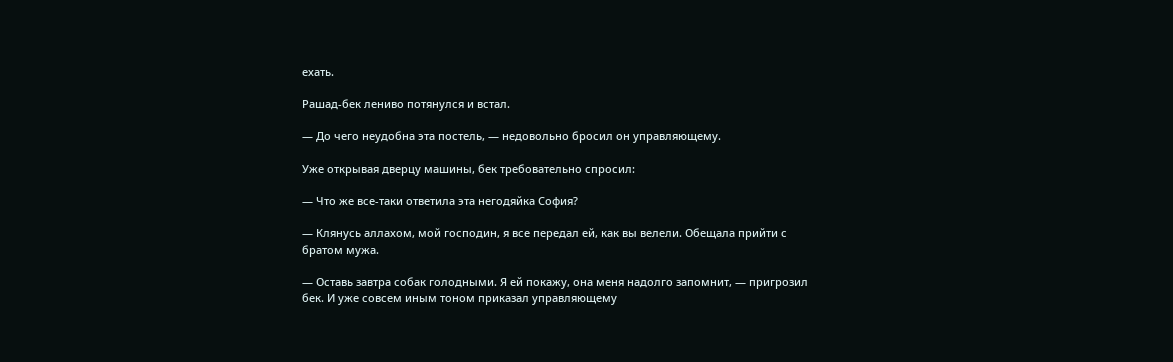ехать.

Рашад-бек лениво потянулся и встал.

— До чего неудобна эта постель, — недовольно бросил он управляющему.

Уже открывая дверцу машины, бек требовательно спросил:

— Что же все-таки ответила эта негодяйка София?

— Клянусь аллахом, мой господин, я все передал ей, как вы велели. Обещала прийти с братом мужа.

— Оставь завтра собак голодными. Я ей покажу, она меня надолго запомнит, — пригрозил бек. И уже совсем иным тоном приказал управляющему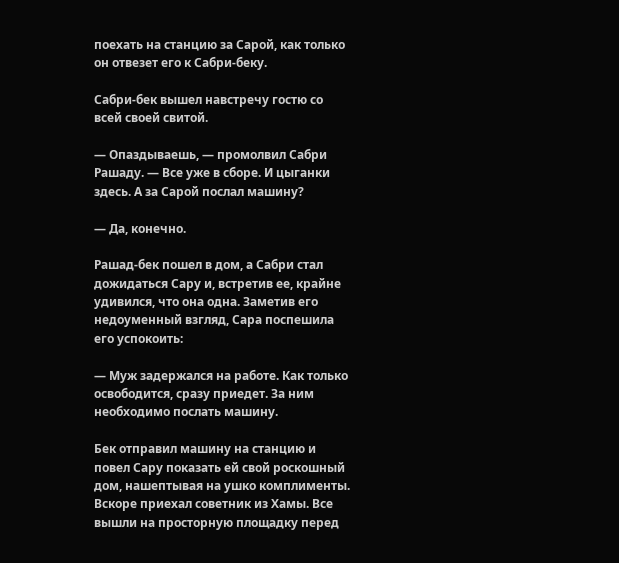поехать на станцию за Сарой, как только он отвезет его к Сабри-беку.

Сабри-бек вышел навстречу гостю со всей своей свитой.

— Опаздываешь, — промолвил Сабри Рашаду. — Все уже в сборе. И цыганки здесь. А за Сарой послал машину?

— Да, конечно.

Рашад-бек пошел в дом, а Сабри стал дожидаться Сару и, встретив ее, крайне удивился, что она одна. Заметив его недоуменный взгляд, Сара поспешила его успокоить:

— Муж задержался на работе. Как только освободится, сразу приедет. За ним необходимо послать машину.

Бек отправил машину на станцию и повел Сару показать ей свой роскошный дом, нашептывая на ушко комплименты. Вскоре приехал советник из Хамы. Все вышли на просторную площадку перед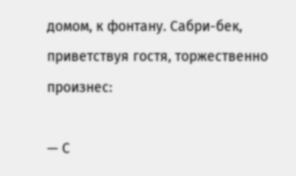домом, к фонтану. Сабри-бек, приветствуя гостя, торжественно произнес:

— С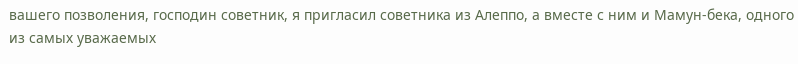вашего позволения, господин советник, я пригласил советника из Алеппо, а вместе с ним и Мамун-бека, одного из самых уважаемых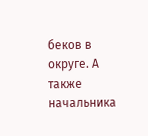беков в округе. А также начальника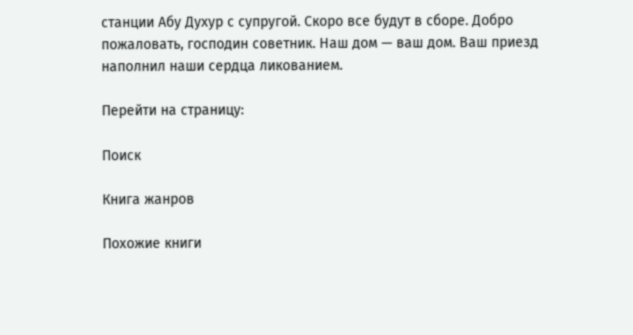станции Абу Духур с супругой. Скоро все будут в сборе. Добро пожаловать, господин советник. Наш дом — ваш дом. Ваш приезд наполнил наши сердца ликованием.

Перейти на страницу:

Поиск

Книга жанров

Похожие книги